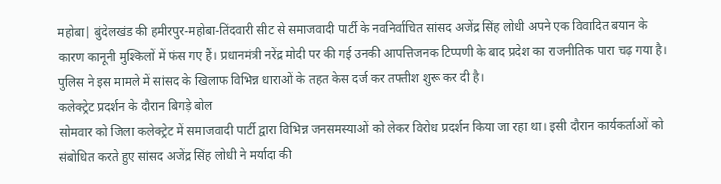महोबा| बुंदेलखंड की हमीरपुर-महोबा-तिंदवारी सीट से समाजवादी पार्टी के नवनिर्वाचित सांसद अजेंद्र सिंह लोधी अपने एक विवादित बयान के कारण कानूनी मुश्किलों में फंस गए हैं। प्रधानमंत्री नरेंद्र मोदी पर की गई उनकी आपत्तिजनक टिप्पणी के बाद प्रदेश का राजनीतिक पारा चढ़ गया है। पुलिस ने इस मामले में सांसद के खिलाफ विभिन्न धाराओं के तहत केस दर्ज कर तफ्तीश शुरू कर दी है।
कलेक्ट्रेट प्रदर्शन के दौरान बिगड़े बोल
सोमवार को जिला कलेक्ट्रेट में समाजवादी पार्टी द्वारा विभिन्न जनसमस्याओं को लेकर विरोध प्रदर्शन किया जा रहा था। इसी दौरान कार्यकर्ताओं को संबोधित करते हुए सांसद अजेंद्र सिंह लोधी ने मर्यादा की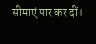सीमाएं पार कर दीं।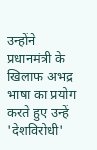उन्होंने प्रधानमंत्री के खिलाफ अभद्र भाषा का प्रयोग करते हुए उन्हें 'देशविरोधी'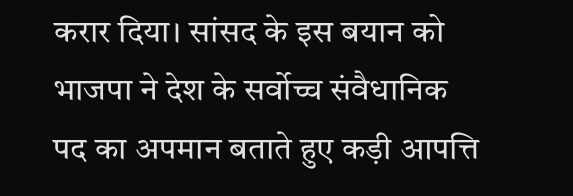करार दिया। सांसद के इस बयान को भाजपा ने देश के सर्वोच्च संवैधानिक पद का अपमान बताते हुए कड़ी आपत्ति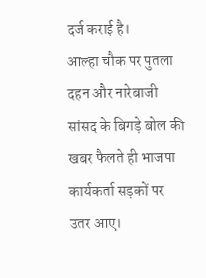दर्ज कराई है।
आल्हा चौक पर पुतला दहन और नारेबाजी
सांसद के बिगड़े बोल की खबर फैलते ही भाजपा कार्यकर्ता सड़कों पर उतर आए।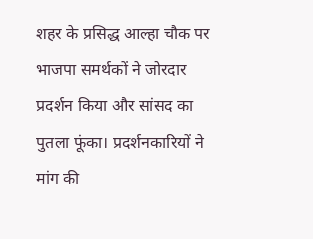शहर के प्रसिद्ध आल्हा चौक पर भाजपा समर्थकों ने जोरदार प्रदर्शन किया और सांसद का पुतला फूंका। प्रदर्शनकारियों ने मांग की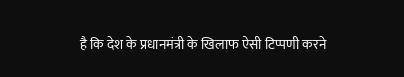है कि देश के प्रधानमंत्री के खिलाफ ऐसी टिप्पणी करने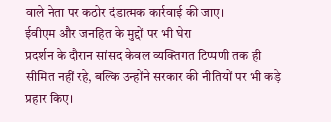वाले नेता पर कठोर दंडात्मक कार्रवाई की जाए।
ईवीएम और जनहित के मुद्दों पर भी घेरा
प्रदर्शन के दौरान सांसद केवल व्यक्तिगत टिप्पणी तक ही सीमित नहीं रहे, बल्कि उन्होंने सरकार की नीतियों पर भी कड़े प्रहार किए।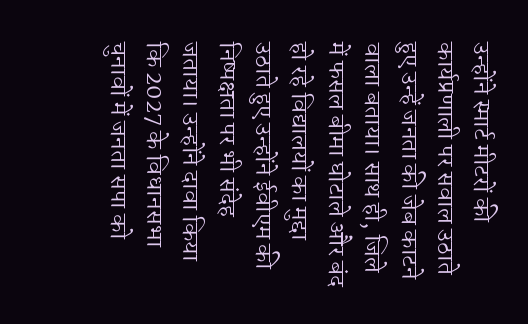उन्होंने स्मार्ट मीटरों की कार्यप्रणाली पर सवाल उठाते हुए उन्हें जनता की जेब काटने वाला बताया। साथ ही, जिले में फसल बीमा घोटाले और बंद हो रहे विद्यालयों का मुद्दा उठाते हुए उन्होंने ईवीएम की निष्पक्षता पर भी संदेह जताया। उन्होंने दावा किया कि 2027 के विधानसभा चुनावों में जनता सपा को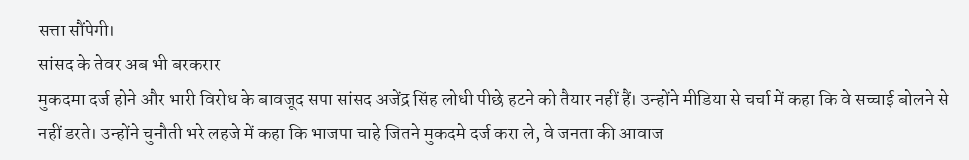सत्ता सौंपेगी।
सांसद के तेवर अब भी बरकरार
मुकदमा दर्ज होने और भारी विरोध के बावजूद सपा सांसद अजेंद्र सिंह लोधी पीछे हटने को तैयार नहीं हैं। उन्होंने मीडिया से चर्चा में कहा कि वे सच्चाई बोलने से नहीं डरते। उन्होंने चुनौती भरे लहजे में कहा कि भाजपा चाहे जितने मुकदमे दर्ज करा ले, वे जनता की आवाज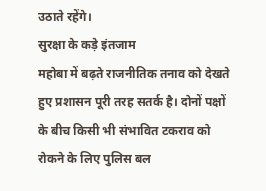उठाते रहेंगे।
सुरक्षा के कड़े इंतजाम
महोबा में बढ़ते राजनीतिक तनाव को देखते हुए प्रशासन पूरी तरह सतर्क है। दोनों पक्षों के बीच किसी भी संभावित टकराव को रोकने के लिए पुलिस बल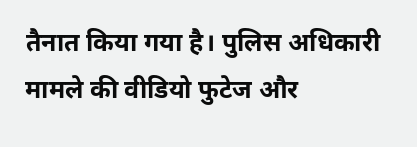तैनात किया गया है। पुलिस अधिकारी मामले की वीडियो फुटेज और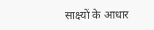साक्ष्यों के आधार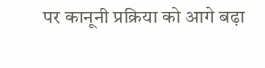पर कानूनी प्रक्रिया को आगे बढ़ा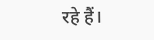रहे हैं।